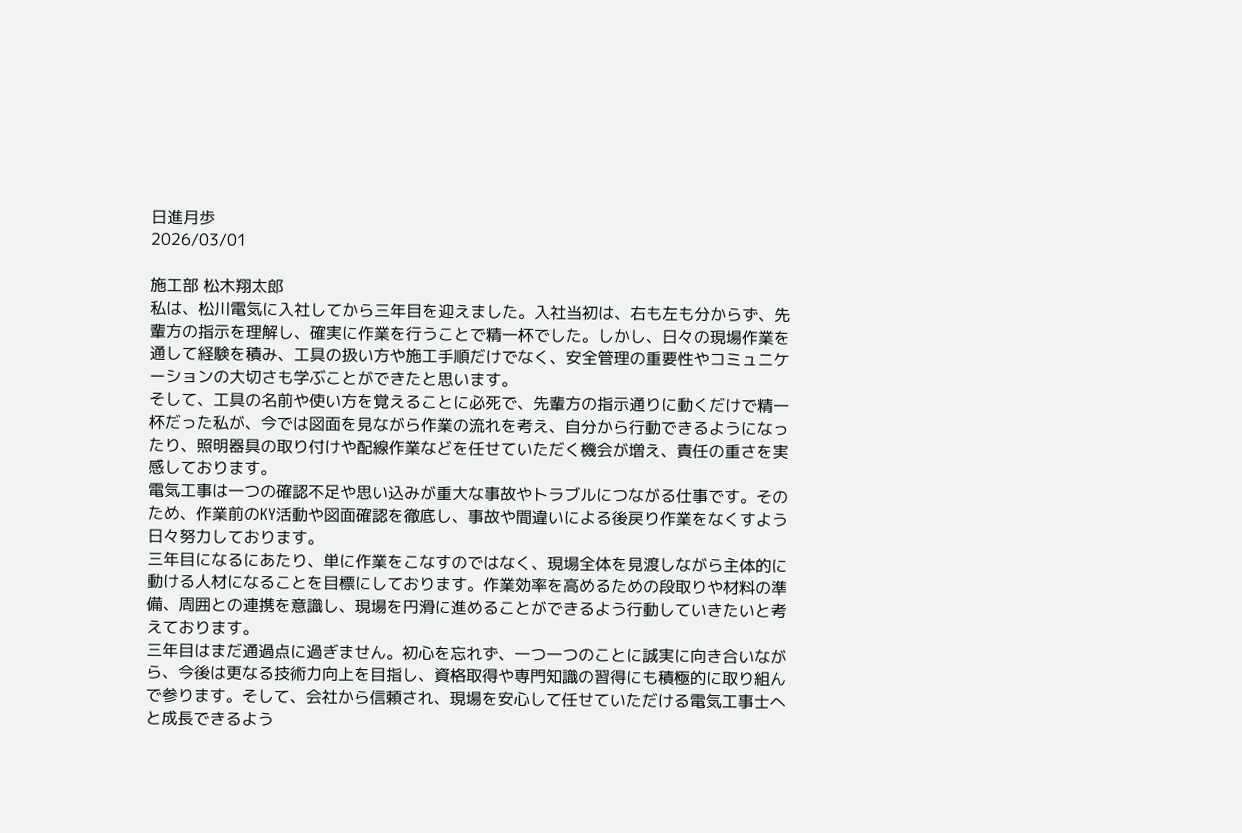日進月歩
2026/03/01

施工部 松木翔太郎
私は、松川電気に入社してから三年目を迎えました。入社当初は、右も左も分からず、先輩方の指示を理解し、確実に作業を行うことで精一杯でした。しかし、日々の現場作業を通して経験を積み、工具の扱い方や施工手順だけでなく、安全管理の重要性やコミュニケーションの大切さも学ぶことができたと思います。
そして、工具の名前や使い方を覚えることに必死で、先輩方の指示通りに動くだけで精一杯だった私が、今では図面を見ながら作業の流れを考え、自分から行動できるようになったり、照明器具の取り付けや配線作業などを任せていただく機会が増え、責任の重さを実感しております。
電気工事は一つの確認不足や思い込みが重大な事故やトラブルにつながる仕事です。そのため、作業前のKY活動や図面確認を徹底し、事故や間違いによる後戻り作業をなくすよう日々努力しております。
三年目になるにあたり、単に作業をこなすのではなく、現場全体を見渡しながら主体的に動ける人材になることを目標にしております。作業効率を高めるための段取りや材料の準備、周囲との連携を意識し、現場を円滑に進めることができるよう行動していきたいと考えております。
三年目はまだ通過点に過ぎません。初心を忘れず、一つ一つのことに誠実に向き合いながら、今後は更なる技術力向上を目指し、資格取得や専門知識の習得にも積極的に取り組んで参ります。そして、会社から信頼され、現場を安心して任せていただける電気工事士へと成長できるよう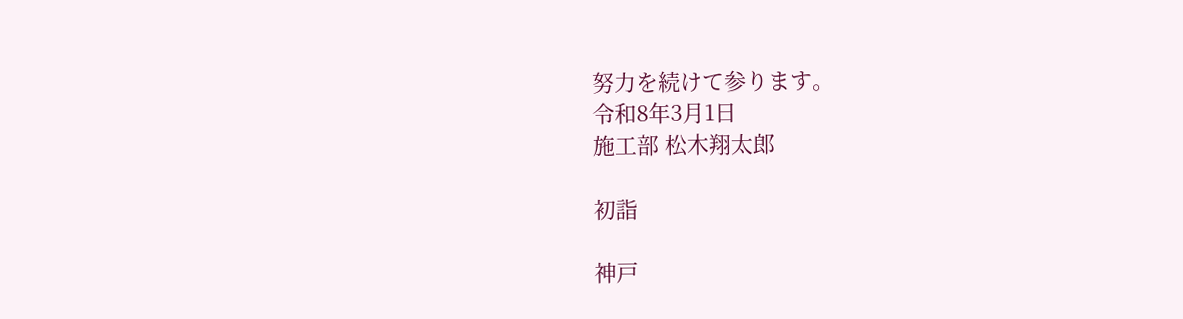努力を続けて参ります。
令和8年3月1日
施工部 松木翔太郎

初詣

神戸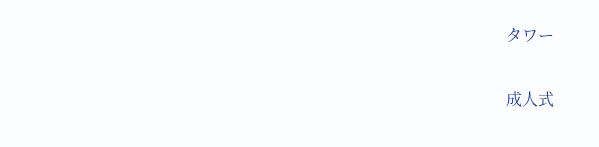タワー

成人式